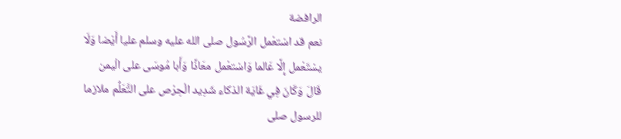الرافضة
نعم قد اسْتعْمل الرَّسُول صلى الله عليه وسلم عليا أَيْضا وَلَا يسْتَعْمل إِلَّا عَالما وَاسْتعْمل معَاذًا وَأَبا مُوسَى على الْيمن
قَالَ وَكَانَ فِي غَايَة الذكاء شَدِيد الْحِرْص على التَّعَلُّم ملازما للرسول صلى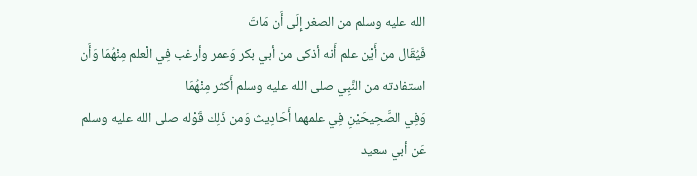الله عليه وسلم من الصغر إِلَى أَن مَاتَ
فَيُقَال من أَيْن علم أَنه أذكى من أبي بكر وَعمر وأرغب فِي الْعلم مِنْهُمَا وَأَن استفادته من النَّبِي صلى الله عليه وسلم أَكثر مِنْهُمَا
وَفِي الصَّحِيحَيْنِ فِي علمهما أَحَادِيث وَمن ذَلِك قَوْله صلى الله عليه وسلم عَن أبي سعيد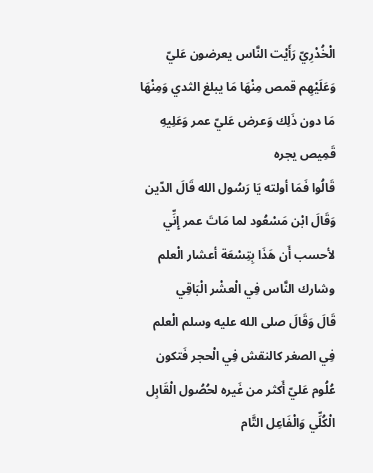الْخُدْرِيّ رَأَيْت النَّاس يعرضون عَليّ وَعَلَيْهِم قمص مِنْهَا مَا يبلغ الثدي وَمِنْهَا مَا دون ذَلِك وَعرض عَليّ عمر وَعَلِيهِ قَمِيص يجره
قَالُوا فَمَا أولته يَا رَسُول الله قَالَ الدّين
وَقَالَ ابْن مَسْعُود لما مَاتَ عمر إِنِّي لأحسب أَن هَذَا بِتِسْعَة أعشار الْعلم وشارك النَّاس فِي الْعشْر الْبَاقِي
قَالَ وَقَالَ صلى الله عليه وسلم الْعلم فِي الصغر كالنقش فِي الْحجر فَتكون عُلُوم عَليّ أَكثر من غَيره لحُصُول الْقَابِل الْكُلِّي وَالْفَاعِل التَّام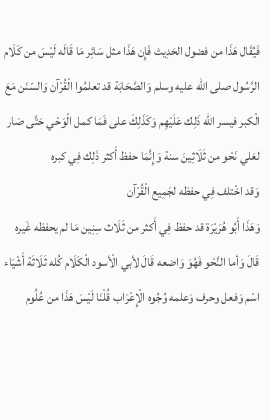فَيُقَال هَذَا من فضول الحَدِيث فَإِن هَذَا مثل سَائِر مَا قَالَه لَيْسَ من كَلَام الرَّسُول صلى الله عليه وسلم وَالصَّحَابَة قد تعلمُوا الْقُرْآن وَالسّنَن مَعَ الْكبر فيسر الله ذَلِك عَلَيْهِم وَكَذَلِكَ على فَمَا كمل الْوَحْي حَتَّى صَار لعَلي نَحْو من ثَلَاثِينَ سنة وَإِنَّمَا حفظ أَكثر ذَلِك فِي كبره
وَقد اخْتلف فِي حفظه لجَمِيع الْقُرْآن
وَهَذَا أَبُو هُرَيْرَة قد حفظ فِي أَكثر من ثَلَاث سِنِين مَا لم يحفظه غَيره
قَالَ وَأما النَّحْو فَهُوَ وَاضعه قَالَ لأبي الْأسود الْكَلَام كُله ثَلَاثَة أَشْيَاء اسْم وَفعل وحرف وَعلمه وُجُوه الْإِعْرَاب قُلْنَا لَيْسَ هَذَا من عُلُوم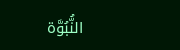النُّبُوَّة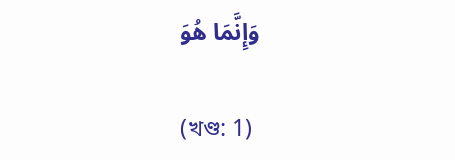وَإِنَّمَا هُوَ

(খণ্ড: 1)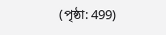(পৃষ্ঠা: 499)